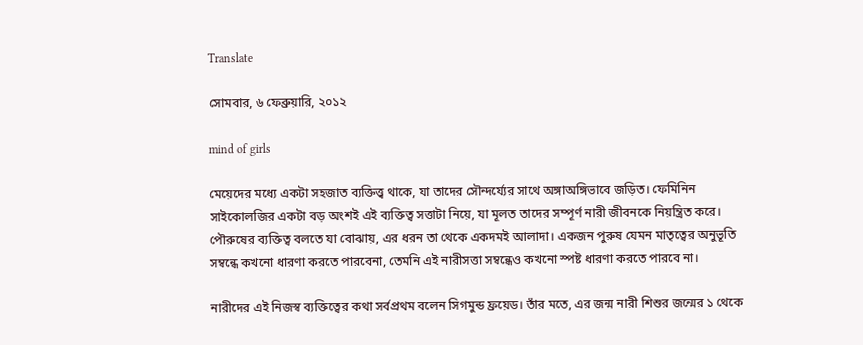Translate

সোমবার, ৬ ফেব্রুয়ারি, ২০১২

mind of girls

মেয়েদের মধ্যে একটা সহজাত ব্যক্তিত্ত্ব থাকে, যা তাদের সৌন্দর্য্যের সাথে অঙ্গাঅঙ্গিভাবে জড়িত। ফেমিনিন সাইকোলজির একটা বড় অংশই এই ব্যক্তিত্ব সত্তাটা নিয়ে, যা মূলত তাদের সম্পূর্ণ নারী জীবনকে নিয়ন্ত্রিত করে। পৌরুষের ব্যক্তিত্ব বলতে যা বোঝায়, এর ধরন তা থেকে একদমই আলাদা। একজন পুরুষ যেমন মাতৃত্বের অনুভূতি সম্বন্ধে কখনো ধারণা করতে পারবেনা, তেমনি এই নারীসত্তা সম্বন্ধেও কখনো স্পষ্ট ধারণা করতে পারবে না।

নারীদের এই নিজস্ব ব্যক্তিত্বের কথা সর্বপ্রথম বলেন সিগমুন্ড ফ্রয়েড। তাঁর মতে, এর জন্ম নারী শিশুর জন্মের ১ থেকে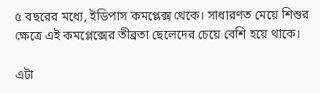৫ বছরের মধ্যে, ইডিপাস কমপ্লেক্স থেকে। সাধারণত মেয়ে শিশুর ক্ষেত্রে এই কমপ্লেক্সের তীব্রতা ছেলেদের চেয়ে বেশি হয়ে থাকে।

এটা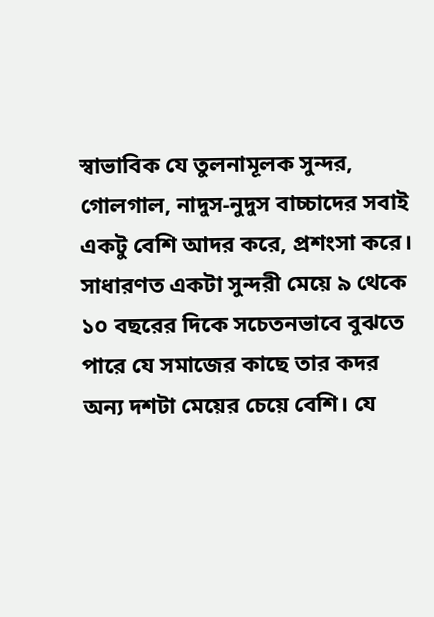স্বাভাবিক যে তুলনামূলক সুন্দর, গোলগাল, নাদুস-নুদুস বাচ্চাদের সবাই একটু বেশি আদর করে, প্রশংসা করে। সাধারণত একটা সুন্দরী মেয়ে ৯ থেকে ১০ বছরের দিকে সচেতনভাবে বুঝতে পারে যে সমাজের কাছে তার কদর অন্য দশটা মেয়ের চেয়ে বেশি। যে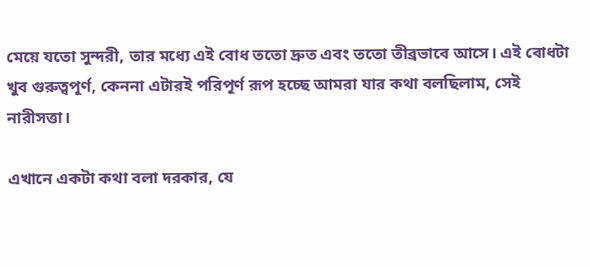মেয়ে যতো সুন্দরী, তার মধ্যে এই বোধ ততো দ্রুত এবং ততো তীব্রভাবে আসে। এই বোধটা খুব গুরুত্বপূর্ণ, কেননা এটারই পরিপূর্ণ রূপ হচ্ছে আমরা যার কথা বলছিলাম, সেই নারীসত্তা।

এখানে একটা কথা বলা দরকার, যে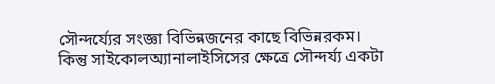সৌন্দর্য্যের সংজ্ঞা বিভিন্নজনের কাছে বিভিন্নরকম। কিন্তু সাইকোলঅ্যানালাইসিসের ক্ষেত্রে সৌন্দর্য্য একটা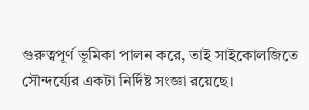গুরুত্বপূর্ণ ভূমিকা পালন করে, তাই সাইকোলজিতে সৌন্দর্য্যের একটা নির্দিষ্ট সংজ্ঞা রয়েছে।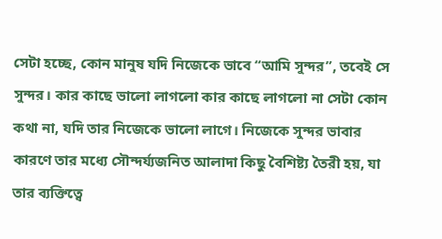সেটা হচ্ছে, কোন মানুষ যদি নিজেকে ভাবে “আমি সুন্দর”, তবেই সে সুন্দর। কার কাছে ভালো লাগলো কার কাছে লাগলো না সেটা কোন কথা না, যদি তার নিজেকে ভালো লাগে। নিজেকে সুন্দর ভাবার কারণে তার মধ্যে সৌন্দর্য্যজনিত আলাদা কিছু বৈশিষ্ট্য তৈরী হয়, যা তার ব্যক্তিত্বে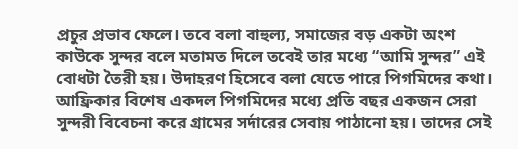প্রচুর প্রভাব ফেলে। তবে বলা বাহুল্য, সমাজের বড় একটা অংশ কাউকে সুন্দর বলে মতামত দিলে তবেই তার মধ্যে “আমি সুন্দর” এই বোধটা তৈরী হয়। উদাহরণ হিসেবে বলা যেতে পারে পিগমিদের কথা। আফ্রিকার বিশেষ একদল পিগমিদের মধ্যে প্রতি বছর একজন সেরা সুন্দরী বিবেচনা করে গ্রামের সর্দারের সেবায় পাঠানো হয়। তাদের সেই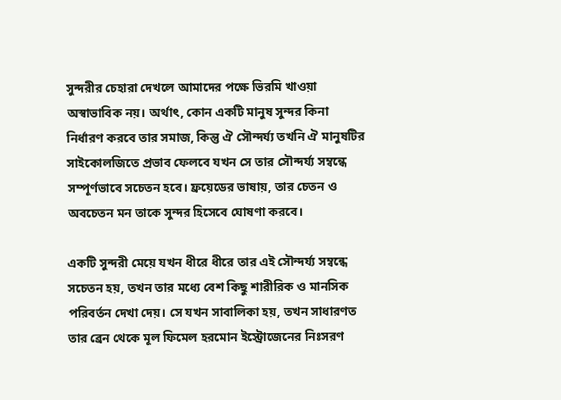সুন্দরীর চেহারা দেখলে আমাদের পক্ষে ভিরমি খাওয়া অস্বাভাবিক নয়। অর্থাৎ, কোন একটি মানুষ সুন্দর কিনা নির্ধারণ করবে তার সমাজ, কিন্তু ঐ সৌন্দর্য্য তখনি ঐ মানুষটির সাইকোলজিতে প্রভাব ফেলবে যখন সে তার সৌন্দর্য্য সম্বন্ধে সম্পূর্ণভাবে সচেতন হবে। ফ্রয়েডের ভাষায়, তার চেতন ও অবচেতন মন তাকে সুন্দর হিসেবে ঘোষণা করবে।

একটি সুন্দরী মেয়ে যখন ধীরে ধীরে তার এই সৌন্দর্য্য সম্বন্ধে সচেতন হয়, তখন তার মধ্যে বেশ কিছু শারীরিক ও মানসিক পরিবর্তন দেখা দেয়। সে যখন সাবালিকা হয়, তখন সাধারণত তার ব্রেন থেকে মূল ফিমেল হরমোন ইস্ট্রোজেনের নিঃসরণ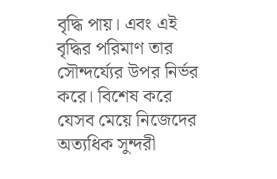বৃদ্ধি পায়। এবং এই বৃদ্ধির পরিমাণ তার সৌন্দর্য্যের উপর নির্ভর করে। বিশেষ করে যেসব মেয়ে নিজেদের অত্যধিক সুন্দরী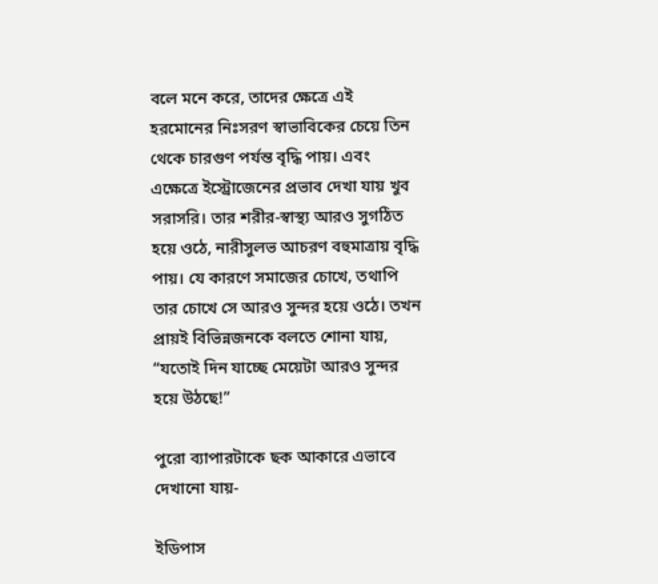বলে মনে করে, তাদের ক্ষেত্রে এই হরমোনের নিঃসরণ স্বাভাবিকের চেয়ে তিন থেকে চারগুণ পর্যন্ত বৃদ্ধি পায়। এবং এক্ষেত্রে ইস্ট্রোজেনের প্রভাব দেখা যায় খুব সরাসরি। তার শরীর-স্বাস্থ্য আরও সুগঠিত হয়ে ওঠে, নারীসুলভ আচরণ বহুমাত্রায় বৃদ্ধি পায়। যে কারণে সমাজের চোখে, তথাপি তার চোখে সে আরও সুন্দর হয়ে ওঠে। তখন প্রায়ই বিভিন্নজনকে বলতে শোনা যায়, “যতোই দিন যাচ্ছে মেয়েটা আরও সুন্দর হয়ে উঠছে!”

পুরো ব্যাপারটাকে ছক আকারে এভাবে দেখানো যায়-

ইডিপাস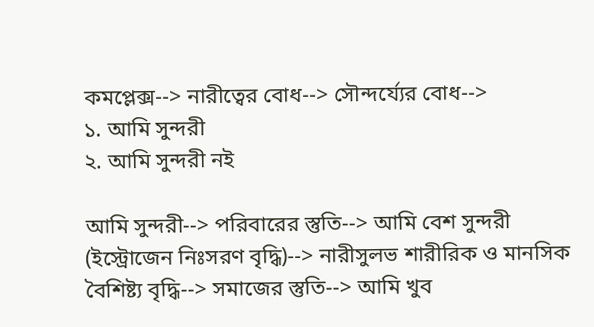কমপ্লেক্স--> নারীত্বের বোধ--> সৌন্দর্য্যের বোধ-->
১. আমি সুন্দরী
২. আমি সুন্দরী নই

আমি সুন্দরী--> পরিবারের স্তুতি--> আমি বেশ সুন্দরী (ইস্ট্রোজেন নিঃসরণ বৃদ্ধি)--> নারীসুলভ শারীরিক ও মানসিক বৈশিষ্ট্য বৃদ্ধি--> সমাজের স্তুতি--> আমি খুব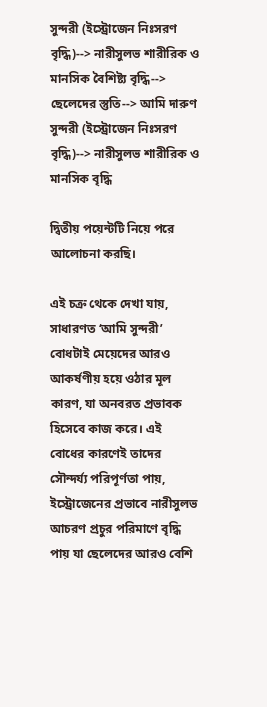সুন্দরী (ইস্ট্রোজেন নিঃসরণ বৃদ্ধি)--> নারীসুলভ শারীরিক ও মানসিক বৈশিষ্ট্য বৃদ্ধি--> ছেলেদের স্তুতি--> আমি দারুণ সুন্দরী (ইস্ট্রোজেন নিঃসরণ বৃদ্ধি)--> নারীসুলভ শারীরিক ও মানসিক বৃদ্ধি

দ্বিতীয় পয়েন্টটি নিয়ে পরে আলোচনা করছি।

এই চক্র থেকে দেখা যায়, সাধারণত ‘আমি সুন্দরী’ বোধটাই মেয়েদের আরও আকর্ষণীয় হয়ে ওঠার মূল কারণ, যা অনবরত প্রভাবক হিসেবে কাজ করে। এই বোধের কারণেই তাদের সৌন্দর্য্য পরিপূর্ণতা পায়, ইস্ট্রোজেনের প্রভাবে নারীসুলভ আচরণ প্রচুর পরিমাণে বৃদ্ধি পায় যা ছেলেদের আরও বেশি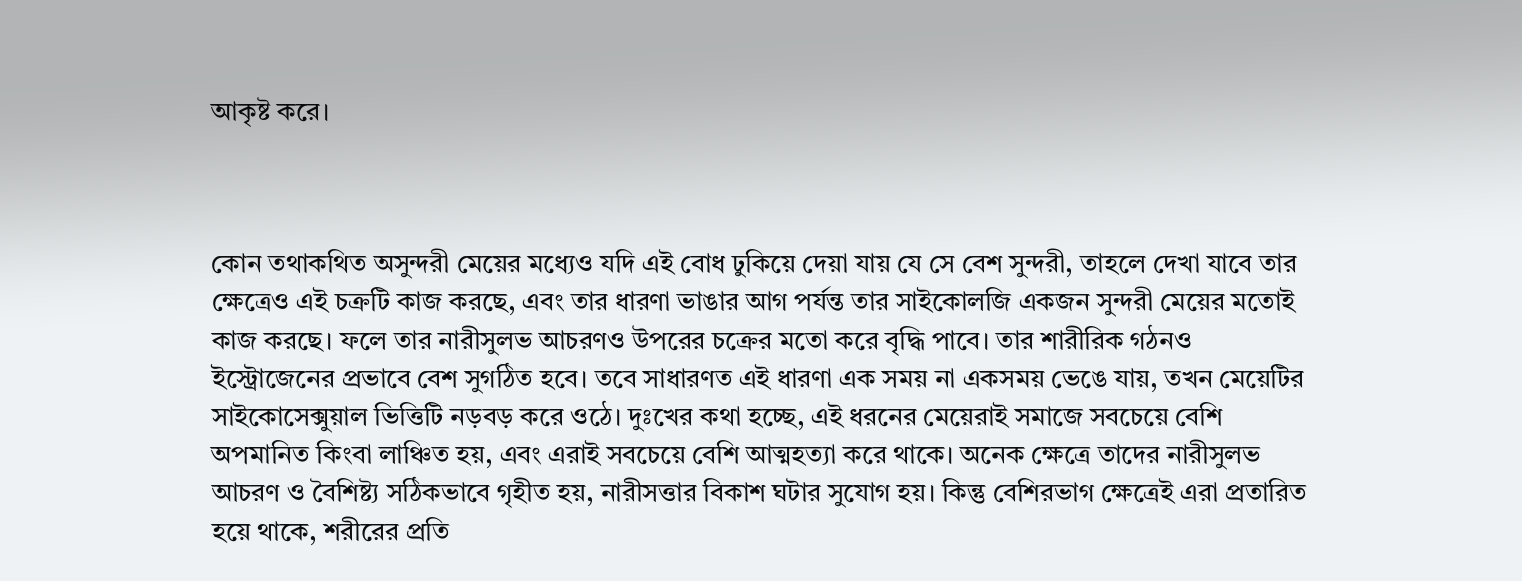আকৃষ্ট করে।



কোন তথাকথিত অসুন্দরী মেয়ের মধ্যেও যদি এই বোধ ঢুকিয়ে দেয়া যায় যে সে বেশ সুন্দরী, তাহলে দেখা যাবে তার ক্ষেত্রেও এই চক্রটি কাজ করছে, এবং তার ধারণা ভাঙার আগ পর্যন্ত তার সাইকোলজি একজন সুন্দরী মেয়ের মতোই কাজ করছে। ফলে তার নারীসুলভ আচরণও উপরের চক্রের মতো করে বৃদ্ধি পাবে। তার শারীরিক গঠনও ইস্ট্রোজেনের প্রভাবে বেশ সুগঠিত হবে। তবে সাধারণত এই ধারণা এক সময় না একসময় ভেঙে যায়, তখন মেয়েটির সাইকোসেক্সুয়াল ভিত্তিটি নড়বড় করে ওঠে। দুঃখের কথা হচ্ছে, এই ধরনের মেয়েরাই সমাজে সবচেয়ে বেশি অপমানিত কিংবা লাঞ্চিত হয়, এবং এরাই সবচেয়ে বেশি আত্মহত্যা করে থাকে। অনেক ক্ষেত্রে তাদের নারীসুলভ আচরণ ও বৈশিষ্ট্য সঠিকভাবে গৃহীত হয়, নারীসত্তার বিকাশ ঘটার সুযোগ হয়। কিন্তু বেশিরভাগ ক্ষেত্রেই এরা প্রতারিত হয়ে থাকে, শরীরের প্রতি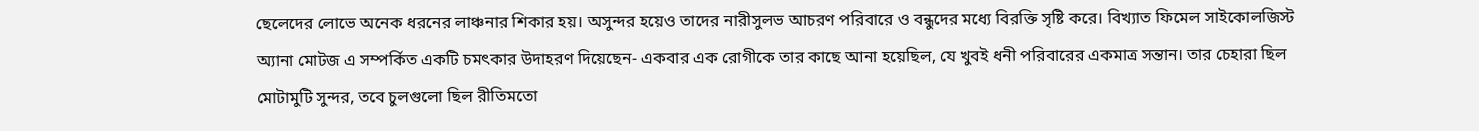ছেলেদের লোভে অনেক ধরনের লাঞ্চনার শিকার হয়। অসুন্দর হয়েও তাদের নারীসুলভ আচরণ পরিবারে ও বন্ধুদের মধ্যে বিরক্তি সৃষ্টি করে। বিখ্যাত ফিমেল সাইকোলজিস্ট অ্যানা মোটজ এ সম্পর্কিত একটি চমৎকার উদাহরণ দিয়েছেন- একবার এক রোগীকে তার কাছে আনা হয়েছিল, যে খুবই ধনী পরিবারের একমাত্র সন্তান। তার চেহারা ছিল মোটামুটি সুন্দর, তবে চুলগুলো ছিল রীতিমতো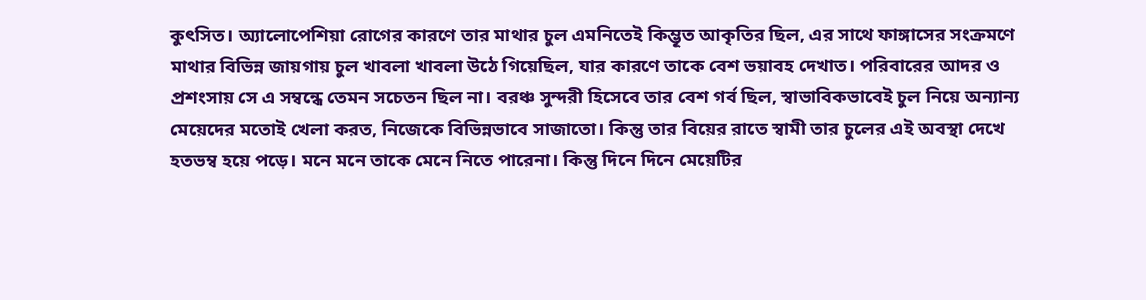কুৎসিত। অ্যালোপেশিয়া রোগের কারণে তার মাথার চুল এমনিতেই কিম্ভূত আকৃতির ছিল, এর সাথে ফাঙ্গাসের সংক্রমণে মাথার বিভিন্ন জায়গায় চুল খাবলা খাবলা উঠে গিয়েছিল, যার কারণে তাকে বেশ ভয়াবহ দেখাত। পরিবারের আদর ও প্রশংসায় সে এ সম্বন্ধে তেমন সচেতন ছিল না। বরঞ্চ সুন্দরী হিসেবে তার বেশ গর্ব ছিল, স্বাভাবিকভাবেই চুল নিয়ে অন্যান্য মেয়েদের মতোই খেলা করত, নিজেকে বিভিন্নভাবে সাজাতো। কিন্তু তার বিয়ের রাতে স্বামী তার চুলের এই অবস্থা দেখে হতভম্ব হয়ে পড়ে। মনে মনে তাকে মেনে নিতে পারেনা। কিন্তু দিনে দিনে মেয়েটির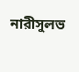নারীসুলভ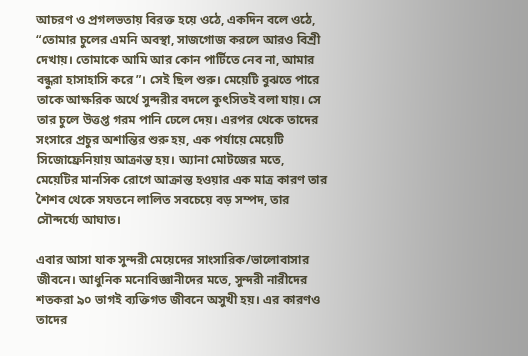আচরণ ও প্রগলভতায় বিরক্ত হয়ে ওঠে, একদিন বলে ওঠে, “তোমার চুলের এমনি অবস্থা, সাজগোজ করলে আরও বিশ্রী দেখায়। তোমাকে আমি আর কোন পার্টিতে নেব না, আমার বন্ধুরা হাসাহাসি করে”। সেই ছিল শুরু। মেয়েটি বুঝতে পারে তাকে আক্ষরিক অর্থে সুন্দরীর বদলে কুৎসিতই বলা যায়। সে তার চুলে উত্তপ্ত গরম পানি ঢেলে দেয়। এরপর থেকে তাদের সংসারে প্রচুর অশান্তির শুরু হয়, এক পর্যায়ে মেয়েটি সিজোফ্রেনিয়ায় আক্রান্ত হয়। অ্যানা মোটজের মতে, মেয়েটির মানসিক রোগে আক্রান্ত হওয়ার এক মাত্র কারণ তার শৈশব থেকে সযতনে লালিত সবচেয়ে বড় সম্পদ, তার সৌন্দর্য্যে আঘাত।

এবার আসা যাক সুন্দরী মেয়েদের সাংসারিক/ভালোবাসার জীবনে। আধুনিক মনোবিজ্ঞানীদের মতে, সুন্দরী নারীদের শতকরা ৯০ ভাগই ব্যক্তিগত জীবনে অসুখী হয়। এর কারণও তাদের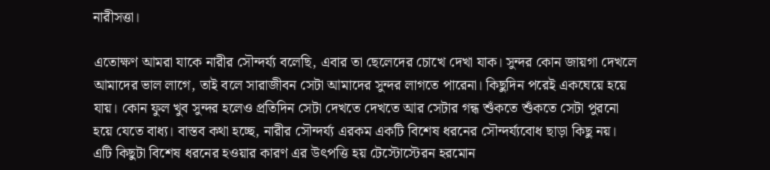নারীসত্তা।

এতোক্ষণ আমরা যাকে নারীর সৌন্দর্য্য বলেছি, এবার তা ছেলেদের চোখে দেখা যাক। সুন্দর কোন জায়গা দেখলে আমাদের ভাল লাগে, তাই বলে সারাজীবন সেটা আমাদের সুন্দর লাগতে পারেনা। কিছুদিন পরেই একঘেয়ে হয়ে যায়। কোন ফুল খুব সুন্দর হলেও প্রতিদিন সেটা দেখতে দেখতে আর সেটার গন্ধ শুঁকতে শুঁকতে সেটা পুরনো হয়ে যেতে বাধ্য। বাস্তব কথা হচ্ছে, নারীর সৌন্দর্য্য এরকম একটি বিশেষ ধরনের সৌন্দর্য্যবোধ ছাড়া কিছু নয়। এটি কিছুটা বিশেষ ধরনের হওয়ার কারণ এর উৎপত্তি হয় টেস্টোস্টেরন হরমোন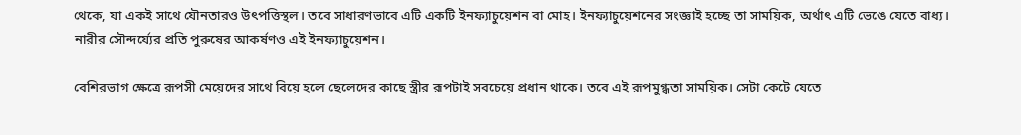থেকে, যা একই সাথে যৌনতারও উৎপত্তিস্থল। তবে সাধারণভাবে এটি একটি ইনফ্যাচুয়েশন বা মোহ। ইনফ্যাচুয়েশনের সংজ্ঞাই হচ্ছে তা সাময়িক, অর্থাৎ এটি ভেঙে যেতে বাধ্য। নারীর সৌন্দর্য্যের প্রতি পুরুষের আকর্ষণও এই ইনফ্যাচুয়েশন।

বেশিরভাগ ক্ষেত্রে রূপসী মেয়েদের সাথে বিয়ে হলে ছেলেদের কাছে স্ত্রীর রূপটাই সবচেয়ে প্রধান থাকে। তবে এই রূপমুগ্ধতা সাময়িক। সেটা কেটে যেতে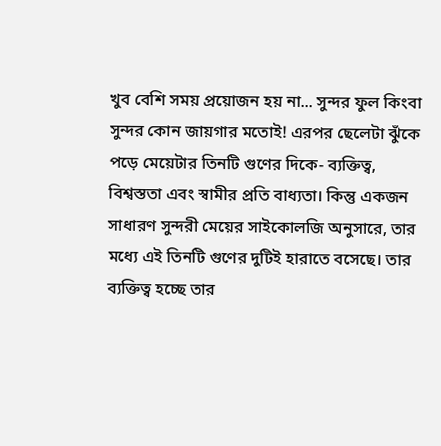খুব বেশি সময় প্রয়োজন হয় না... সুন্দর ফুল কিংবা সুন্দর কোন জায়গার মতোই! এরপর ছেলেটা ঝুঁকে পড়ে মেয়েটার তিনটি গুণের দিকে- ব্যক্তিত্ব, বিশ্বস্ততা এবং স্বামীর প্রতি বাধ্যতা। কিন্তু একজন সাধারণ সুন্দরী মেয়ের সাইকোলজি অনুসারে, তার মধ্যে এই তিনটি গুণের দুটিই হারাতে বসেছে। তার ব্যক্তিত্ব হচ্ছে তার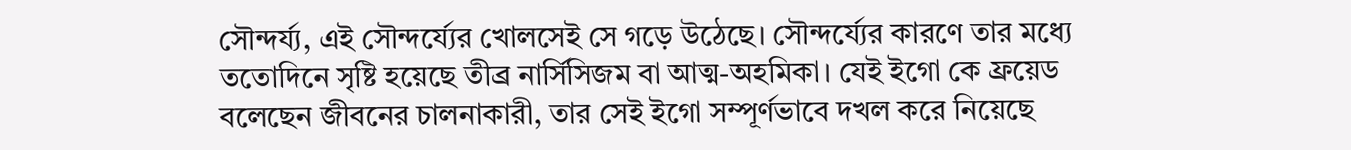সৌন্দর্য্য, এই সৌন্দর্য্যের খোলসেই সে গড়ে উঠেছে। সৌন্দর্য্যের কারণে তার মধ্যে ততোদিনে সৃষ্টি হয়েছে তীব্র নার্সিসিজম বা আত্ম-অহমিকা। যেই ইগো কে ফ্রয়েড বলেছেন জীবনের চালনাকারী, তার সেই ইগো সম্পূর্ণভাবে দখল করে নিয়েছে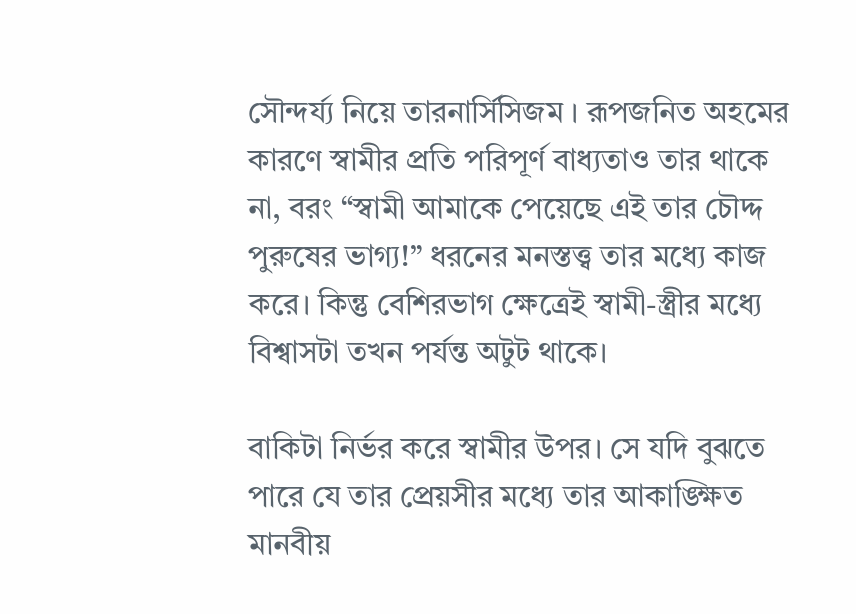সৌন্দর্য্য নিয়ে তারনার্সিসিজম । রূপজনিত অহমের কারণে স্বামীর প্রতি পরিপূর্ণ বাধ্যতাও তার থাকে না, বরং “স্বামী আমাকে পেয়েছে এই তার চৌদ্দ পুরুষের ভাগ্য!” ধরনের মনস্তত্ত্ব তার মধ্যে কাজ করে। কিন্তু বেশিরভাগ ক্ষেত্রেই স্বামী-স্ত্রীর মধ্যে বিশ্বাসটা তখন পর্যন্ত অটুট থাকে।

বাকিটা নির্ভর করে স্বামীর উপর। সে যদি বুঝতে পারে যে তার প্রেয়সীর মধ্যে তার আকাঙ্ক্ষিত মানবীয়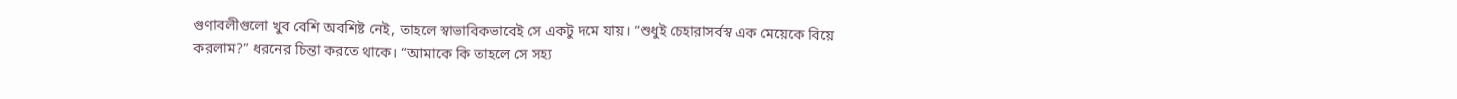গুণাবলীগুলো খুব বেশি অবশিষ্ট নেই, তাহলে স্বাভাবিকভাবেই সে একটু দমে যায়। “শুধুই চেহারাসর্বস্ব এক মেয়েকে বিয়ে করলাম?” ধরনের চিন্তা করতে থাকে। “আমাকে কি তাহলে সে সহ্য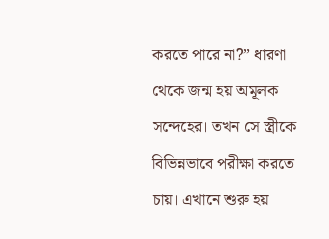করতে পারে না?” ধারণা থেকে জন্ম হয় অমূলক সন্দেহের। তখন সে স্ত্রীকে বিভিন্নভাবে পরীক্ষা করতে চায়। এখানে শুরু হয়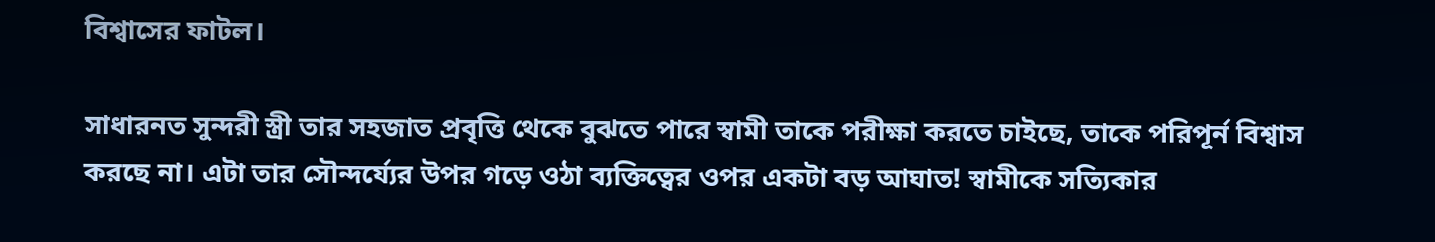বিশ্বাসের ফাটল।

সাধারনত সুন্দরী স্ত্রী তার সহজাত প্রবৃত্তি থেকে বুঝতে পারে স্বামী তাকে পরীক্ষা করতে চাইছে, তাকে পরিপূর্ন বিশ্বাস করছে না। এটা তার সৌন্দর্য্যের উপর গড়ে ওঠা ব্যক্তিত্বের ওপর একটা বড় আঘাত! স্বামীকে সত্যিকার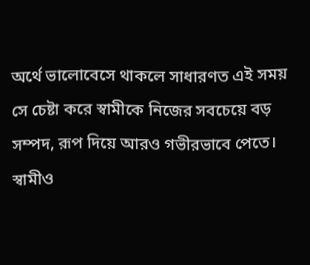অর্থে ভালোবেসে থাকলে সাধারণত এই সময় সে চেষ্টা করে স্বামীকে নিজের সবচেয়ে বড় সম্পদ, রূপ দিয়ে আরও গভীরভাবে পেতে। স্বামীও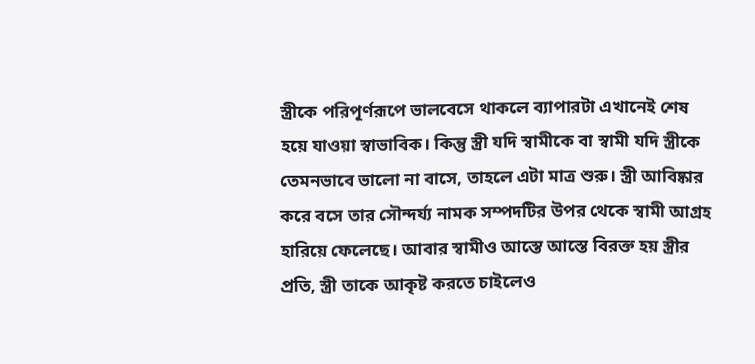স্ত্রীকে পরিপূর্ণরূপে ভালবেসে থাকলে ব্যাপারটা এখানেই শেষ হয়ে যাওয়া স্বাভাবিক। কিন্তু স্ত্রী যদি স্বামীকে বা স্বামী যদি স্ত্রীকে তেমনভাবে ভালো না বাসে, তাহলে এটা মাত্র শুরু। স্ত্রী আবিষ্কার করে বসে তার সৌন্দর্য্য নামক সম্পদটির উপর থেকে স্বামী আগ্রহ হারিয়ে ফেলেছে। আবার স্বামীও আস্তে আস্তে বিরক্ত হয় স্ত্রীর প্রতি, স্ত্রী তাকে আকৃষ্ট করতে চাইলেও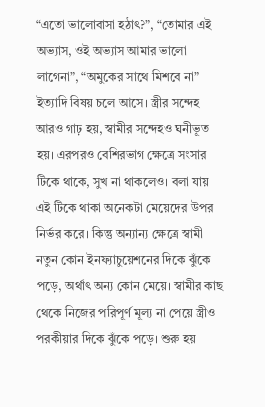“এতো ভালোবাসা হঠাৎ?”, “তোমার এই অভ্যাস, ওই অভ্যাস আমার ভালো লাগেনা”, “অমুকের সাথে মিশবে না” ইত্যাদি বিষয় চলে আসে। স্ত্রীর সন্দেহ আরও গাঢ় হয়, স্বামীর সন্দেহও ঘনীভূত হয়। এরপরও বেশিরভাগ ক্ষেত্রে সংসার টিকে থাকে, সুখ না থাকলেও। বলা যায় এই টিকে থাকা অনেকটা মেয়েদের উপর নির্ভর করে। কিন্তু অন্যান্য ক্ষেত্রে স্বামী নতুন কোন ইনফ্যাচুয়েশনের দিকে ঝুঁকে পড়ে, অর্থাৎ অন্য কোন মেয়ে। স্বামীর কাছ থেকে নিজের পরিপূর্ণ মূল্য না পেয়ে স্ত্রীও পরকীয়ার দিকে ঝুঁকে পড়ে। শুরু হয়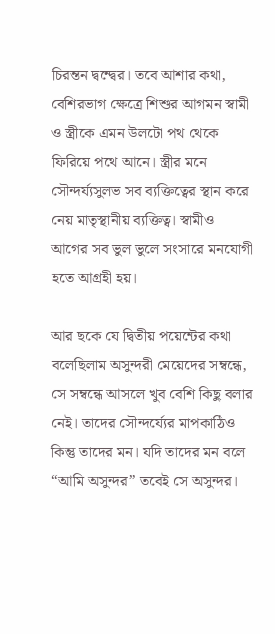চিরন্তন দ্বন্দ্বের। তবে আশার কথা, বেশিরভাগ ক্ষেত্রে শিশুর আগমন স্বামী ও স্ত্রীকে এমন উলটো পথ থেকে ফিরিয়ে পথে আনে। স্ত্রীর মনে সৌন্দর্য্যসুলভ সব ব্যক্তিত্বের স্থান করে নেয় মাতৃস্থানীয় ব্যক্তিত্ব। স্বামীও আগের সব ভুল ভুলে সংসারে মনযোগী হতে আগ্রহী হয়।

আর ছকে যে দ্বিতীয় পয়েন্টের কথা বলেছিলাম অসুন্দরী মেয়েদের সম্বন্ধে, সে সম্বন্ধে আসলে খুব বেশি কিছু বলার নেই। তাদের সৌন্দর্য্যের মাপকাঠিও কিন্তু তাদের মন। যদি তাদের মন বলে “আমি অসুন্দর” তবেই সে অসুন্দর।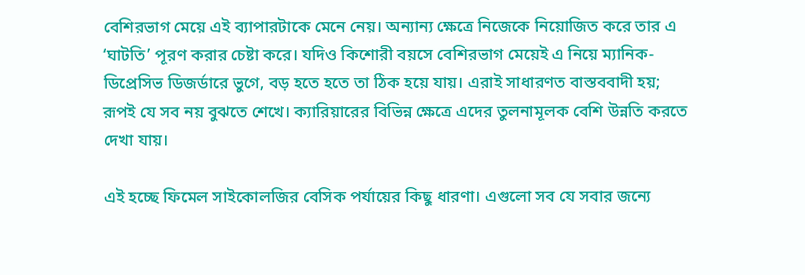বেশিরভাগ মেয়ে এই ব্যাপারটাকে মেনে নেয়। অন্যান্য ক্ষেত্রে নিজেকে নিয়োজিত করে তার এ ‘ঘাটতি’ পূরণ করার চেষ্টা করে। যদিও কিশোরী বয়সে বেশিরভাগ মেয়েই এ নিয়ে ম্যানিক-ডিপ্রেসিভ ডিজর্ডারে ভুগে, বড় হতে হতে তা ঠিক হয়ে যায়। এরাই সাধারণত বাস্তববাদী হয়; রূপই যে সব নয় বুঝতে শেখে। ক্যারিয়ারের বিভিন্ন ক্ষেত্রে এদের তুলনামূলক বেশি উন্নতি করতে দেখা যায়।

এই হচ্ছে ফিমেল সাইকোলজির বেসিক পর্যায়ের কিছু ধারণা। এগুলো সব যে সবার জন্যে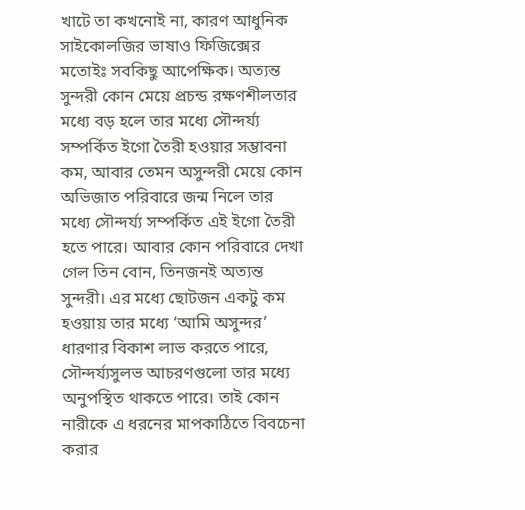খাটে তা কখনোই না, কারণ আধুনিক সাইকোলজির ভাষাও ফিজিক্সের মতোইঃ সবকিছু আপেক্ষিক। অত্যন্ত সুন্দরী কোন মেয়ে প্রচন্ড রক্ষণশীলতার মধ্যে বড় হলে তার মধ্যে সৌন্দর্য্য সম্পর্কিত ইগো তৈরী হওয়ার সম্ভাবনা কম, আবার তেমন অসুন্দরী মেয়ে কোন অভিজাত পরিবারে জন্ম নিলে তার মধ্যে সৌন্দর্য্য সম্পর্কিত এই ইগো তৈরী হতে পারে। আবার কোন পরিবারে দেখা গেল তিন বোন, তিনজনই অত্যন্ত সুন্দরী। এর মধ্যে ছোটজন একটু কম হওয়ায় তার মধ্যে ‘আমি অসুন্দর’ ধারণার বিকাশ লাভ করতে পারে, সৌন্দর্য্যসুলভ আচরণগুলো তার মধ্যে অনুপস্থিত থাকতে পারে। তাই কোন নারীকে এ ধরনের মাপকাঠিতে বিবচেনা করার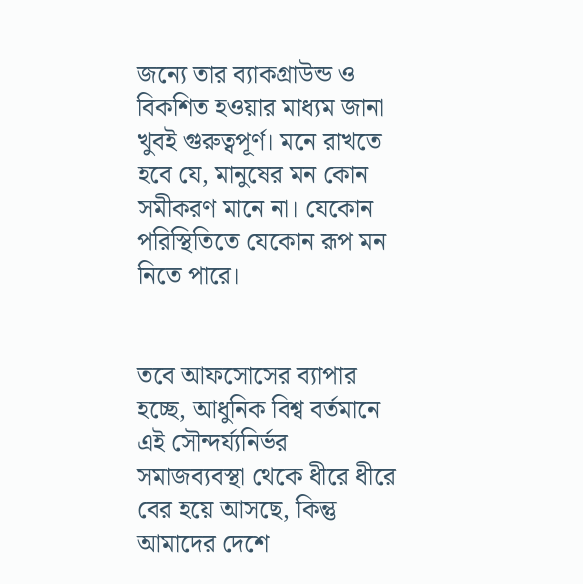জন্যে তার ব্যাকগ্রাউন্ড ও বিকশিত হওয়ার মাধ্যম জানা খুবই গুরুত্বপূর্ণ। মনে রাখতে হবে যে, মানুষের মন কোন সমীকরণ মানে না। যেকোন পরিস্থিতিতে যেকোন রূপ মন নিতে পারে।


তবে আফসোসের ব্যাপার হচ্ছে, আধুনিক বিশ্ব বর্তমানে এই সৌন্দর্য্যনির্ভর সমাজব্যবস্থা থেকে ধীরে ধীরে বের হয়ে আসছে, কিন্তু আমাদের দেশে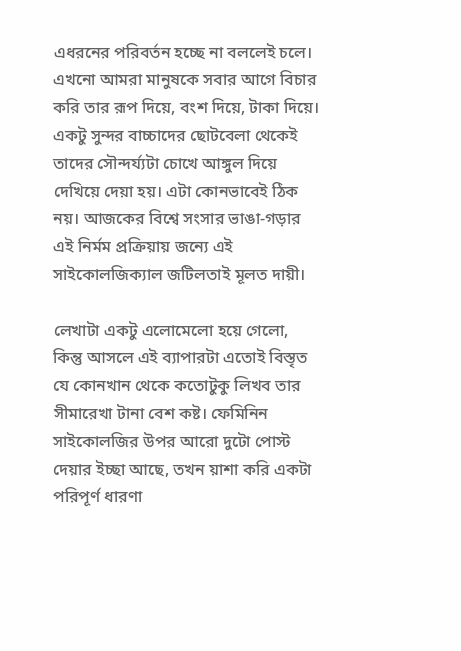এধরনের পরিবর্তন হচ্ছে না বললেই চলে। এখনো আমরা মানুষকে সবার আগে বিচার করি তার রূপ দিয়ে, বংশ দিয়ে, টাকা দিয়ে। একটু সুন্দর বাচ্চাদের ছোটবেলা থেকেই তাদের সৌন্দর্য্যটা চোখে আঙ্গুল দিয়ে দেখিয়ে দেয়া হয়। এটা কোনভাবেই ঠিক নয়। আজকের বিশ্বে সংসার ভাঙা-গড়ার এই নির্মম প্রক্রিয়ায় জন্যে এই সাইকোলজিক্যাল জটিলতাই মূলত দায়ী।

লেখাটা একটু এলোমেলো হয়ে গেলো, কিন্তু আসলে এই ব্যাপারটা এতোই বিস্তৃত যে কোনখান থেকে কতোটুকু লিখব তার সীমারেখা টানা বেশ কষ্ট। ফেমিনিন সাইকোলজির উপর আরো দুটো পোস্ট দেয়ার ইচ্ছা আছে, তখন য়াশা করি একটা পরিপূর্ণ ধারণা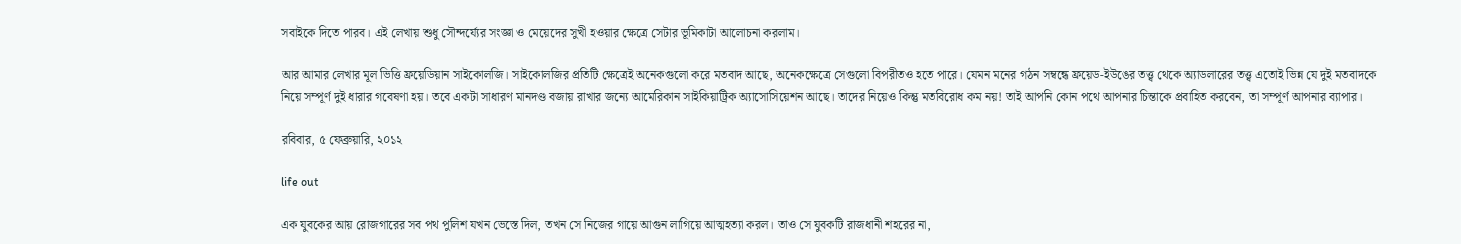সবাইকে দিতে পারব। এই লেখায় শুধু সৌন্দর্য্যের সংজ্ঞা ও মেয়েদের সুখী হওয়ার ক্ষেত্রে সেটার ভূমিকাটা আলোচনা করলাম।

আর আমার লেখার মূল ভিত্তি ফ্রয়েডিয়ান সাইকোলজি। সাইকোলজির প্রতিটি ক্ষেত্রেই অনেকগুলো করে মতবাদ আছে, অনেকক্ষেত্রে সেগুলো বিপরীতও হতে পারে। যেমন মনের গঠন সম্বন্ধে ফ্রয়েড-ইউঙের তত্ত্ব থেকে অ্যাডলারের তত্ত্ব এতোই ভিন্ন যে দুই মতবাদকে নিয়ে সম্পূর্ণ দুই ধারার গবেষণা হয়। তবে একটা সাধারণ মানদণ্ড বজায় রাখার জন্যে আমেরিকান সাইকিয়াট্রিক অ্যাসোসিয়েশন আছে। তাদের নিয়েও কিন্তু মতবিরোধ কম নয়! তাই আপনি কোন পথে আপনার চিন্তাকে প্রবাহিত করবেন, তা সম্পূর্ণ আপনার ব্যাপার।

রবিবার, ৫ ফেব্রুয়ারি, ২০১২

life out

এক যুবকের আয় রোজগারের সব পথ পুলিশ যখন ভেস্তে দিল, তখন সে নিজের গায়ে আগুন লাগিয়ে আত্মহত্যা করল। তাও সে যুবকটি রাজধানী শহরের না,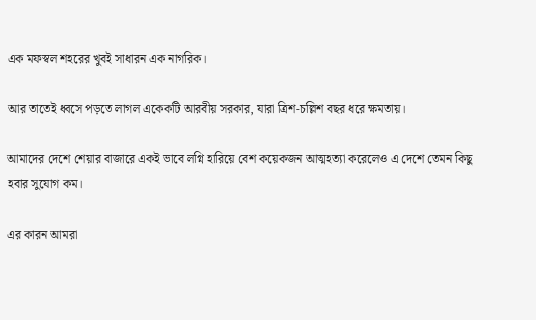এক মফস্বল শহরের খুবই সাধারন এক নাগরিক।

আর তাতেই ধ্বসে পড়তে লাগল একেকটি আরবীয় সরকার, যারা ত্রিশ-চল্লিশ বছর ধরে ক্ষমতায়।

আমাদের দেশে শেয়ার বাজারে একই ভাবে লগ্নি হারিয়ে বেশ কয়েকজন আত্মহত্যা করেলেও এ দেশে তেমন কিছু হবার সুযোগ কম।

এর কারন আমরা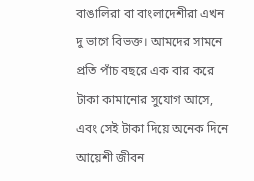বাঙালিরা বা বাংলাদেশীরা এখন দু ভাগে বিভক্ত। আমদের সামনে প্রতি পাঁচ বছরে এক বার করে টাকা কামানোর সুযোগ আসে, এবং সেই টাকা দিয়ে অনেক দিনে আয়েশী জীবন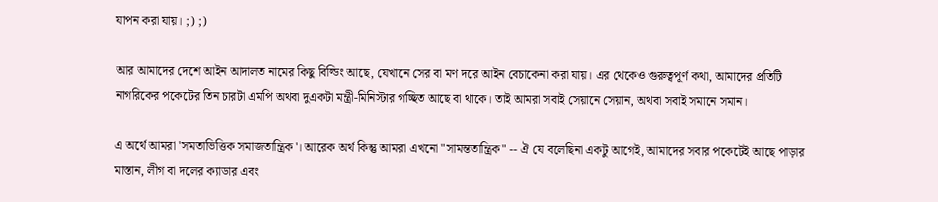যাপন করা যায়। ;) ;)

আর আমাদের দেশে আইন আদালত নামের কিছু বিল্ডিং আছে, যেখানে সের বা মণ দরে আইন বেচাকেনা করা যায়। এর থেকেও গুরুত্বপূর্ণ কথা, আমাদের প্রতিটি নাগরিকের পকেটের তিন চারটা এমপি অথবা দুএকটা মন্ত্রী-মিনিস্টার গচ্ছিত আছে বা থাকে। তাই আমরা সবাই সেয়ানে সেয়ান, অথবা সবাই সমানে সমান।

এ অর্থে আমরা 'সমতাভিত্তিক সমাজতান্ত্রিক'। আরেক অর্থ কিন্তু আমরা এখনো "সামন্ততান্ত্রিক" -- ঐ যে বলেছিনা একটু আগেই, আমাদের সবার পকেটেই আছে পাড়ার মাস্তান, লীগ বা দলের ক্যাডার এবং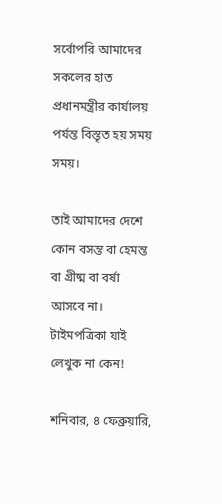সর্বোপরি আমাদের সকলের হাত প্রধানমন্ত্রীর কার্যালয় পর্যন্ত বিস্তৃত হয় সময় সময়।

তাই আমাদের দেশে কোন বসন্ত বা হেমন্ত বা গ্রীষ্ম বা বর্ষা আসবে না। টাইমপত্রিকা যাই লেখুক না কেন!

শনিবার, ৪ ফেব্রুয়ারি,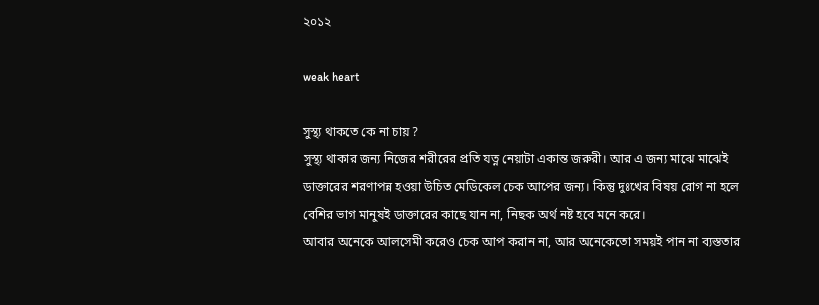২০১২

weak heart

সুস্থ্য থাকতে কে না চায় ?
সুস্থ্য থাকার জন্য নিজের শরীরের প্রতি যত্ন নেয়াটা একান্ত জরুরী। আর এ জন্য মাঝে মাঝেই ডাক্তারের শরণাপন্ন হওয়া উচিত মেডিকেল চেক আপের জন্য। কিন্তু দুঃখের বিষয় রোগ না হলে বেশির ভাগ মানুষই ডাক্তারের কাছে যান না, নিছক অর্থ নষ্ট হবে মনে করে।
আবার অনেকে আলসেমী করেও চেক আপ করান না, আর অনেকেতো সময়ই পান না ব্যস্ততার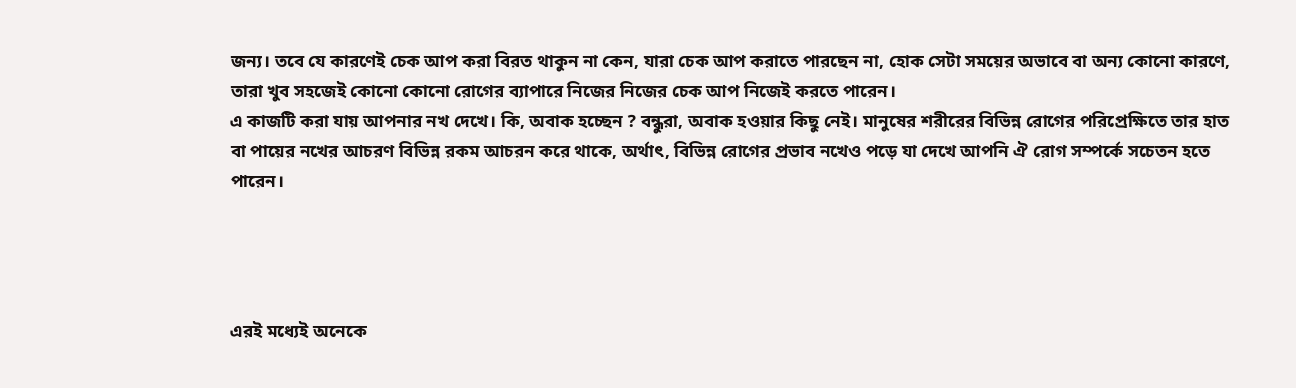জন্য। তবে যে কারণেই চেক আপ করা বিরত থাকুন না কেন, যারা চেক আপ করাতে পারছেন না, হোক সেটা সময়ের অভাবে বা অন্য কোনো কারণে, তারা খুব সহজেই কোনো কোনো রোগের ব্যাপারে নিজের নিজের চেক আপ নিজেই করতে পারেন।
এ কাজটি করা যায় আপনার নখ দেখে। কি, অবাক হচ্ছেন ? বন্ধুরা, অবাক হওয়ার কিছু নেই। মানুষের শরীরের বিভিন্ন রোগের পরিপ্রেক্ষিতে তার হাত বা পায়ের নখের আচরণ বিভিন্ন রকম আচরন করে থাকে, অর্থাৎ, বিভিন্ন রোগের প্রভাব নখেও পড়ে যা দেখে আপনি ঐ রোগ সম্পর্কে সচেতন হতে পারেন।




এরই মধ্যেই অনেকে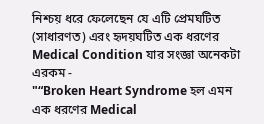নিশ্চয় ধরে ফেলেছেন যে এটি প্রেমঘটিত (সাধারণত) এরং হৃদয়ঘটিত এক ধরণের Medical Condition যার সংজ্ঞা অনেকটা এরকম -
"“Broken Heart Syndrome হল এমন এক ধরণের Medical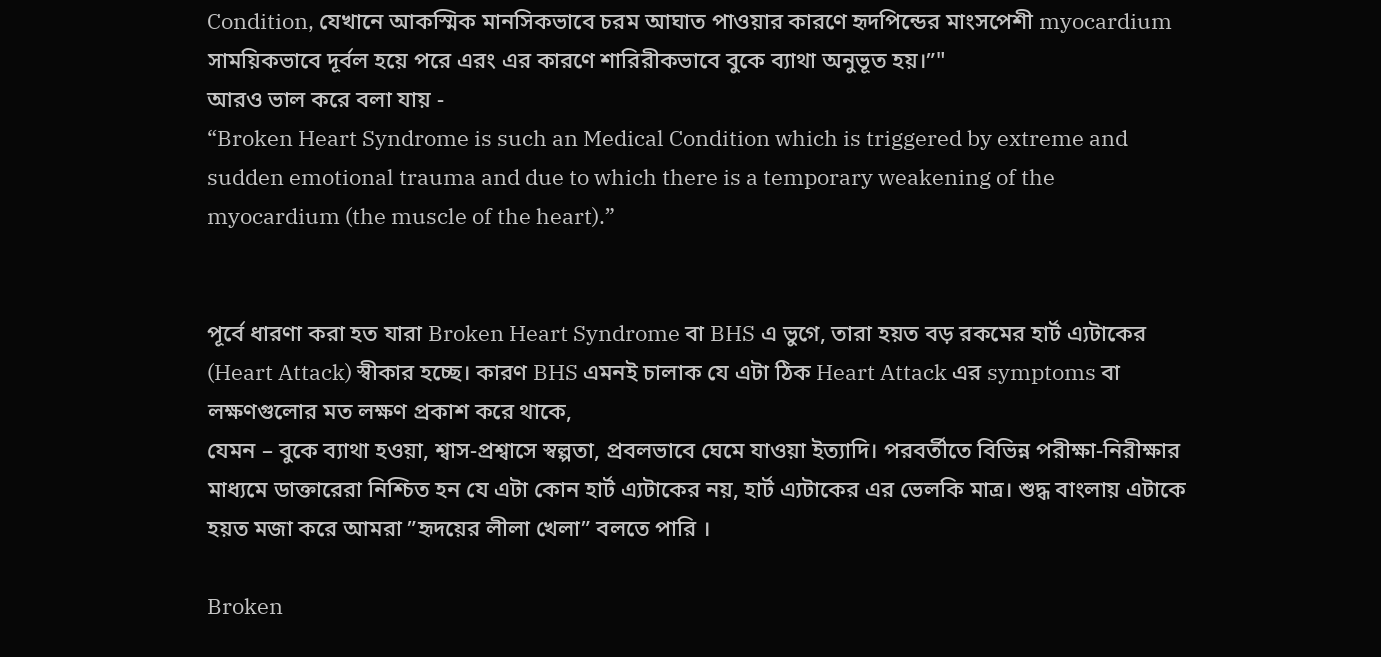Condition, যেখানে আকস্মিক মানসিকভাবে চরম আঘাত পাওয়ার কারণে হৃদপিন্ডের মাংসপেশী myocardium সাময়িকভাবে দূর্বল হয়ে পরে এরং এর কারণে শারিরীকভাবে বুকে ব্যাথা অনুভূত হয়।”"
আরও ভাল করে বলা যায় -
“Broken Heart Syndrome is such an Medical Condition which is triggered by extreme and sudden emotional trauma and due to which there is a temporary weakening of the myocardium (the muscle of the heart).”


পূর্বে ধারণা করা হত যারা Broken Heart Syndrome বা BHS এ ভুগে, তারা হয়ত বড় রকমের হার্ট এ্যটাকের (Heart Attack) স্বীকার হচ্ছে। কারণ BHS এমনই চালাক যে এটা ঠিক Heart Attack এর symptoms বা লক্ষণগুলোর মত লক্ষণ প্রকাশ করে থাকে,
যেমন – বুকে ব্যাথা হওয়া, শ্বাস-প্রশ্বাসে স্বল্পতা, প্রবলভাবে ঘেমে যাওয়া ইত্যাদি। পরবর্তীতে বিভিন্ন পরীক্ষা-নিরীক্ষার মাধ্যমে ডাক্তারেরা নিশ্চিত হন যে এটা কোন হার্ট এ্যটাকের নয়, হার্ট এ্যটাকের এর ভেলকি মাত্র। শুদ্ধ বাংলায় এটাকে হয়ত মজা করে আমরা ”হৃদয়ের লীলা খেলা” বলতে পারি ।

Broken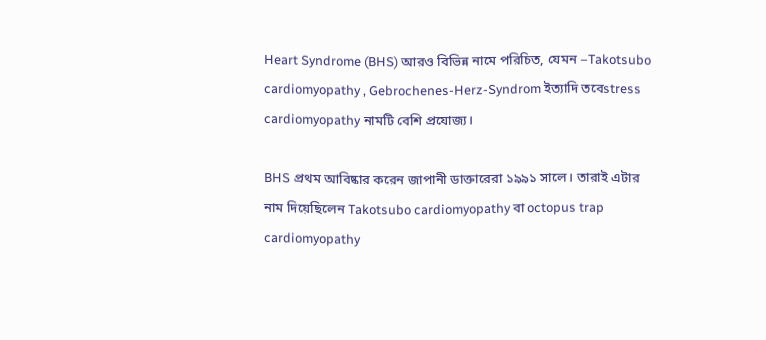Heart Syndrome (BHS) আরও বিভিন্ন নামে পরিচিত, যেমন –Takotsubo cardiomyopathy , Gebrochenes-Herz-Syndrom ইত্যাদি তবেstress cardiomyopathy নামটি বেশি প্রযোজ্য।

BHS প্রথম আবিষ্কার করেন জাপানী ডাক্তারেরা ১৯৯১ সালে। তারাই এটার নাম দিয়েছিলেন Takotsubo cardiomyopathy বা octopus trap cardiomyopathy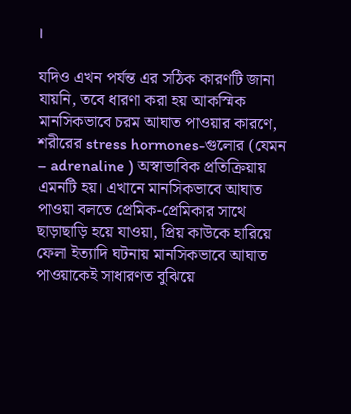।

যদিও এখন পর্যন্ত এর সঠিক কারণটি জানা যায়নি, তবে ধারণা করা হয় আকস্মিক মানসিকভাবে চরম আঘাত পাওয়ার কারণে, শরীরের stress hormones-গুলোর (যেমন – adrenaline ) অস্বাভাবিক প্রতিক্রিয়ায় এমনটি হয়। এখানে মানসিকভাবে আঘাত পাওয়া বলতে প্রেমিক-প্রেমিকার সাথে ছাড়াছাড়ি হয়ে যাওয়া, প্রিয় কাউকে হারিয়ে ফেলা ইত্যাদি ঘটনায় মানসিকভাবে আঘাত পাওয়াকেই সাধারণত বুঝিয়ে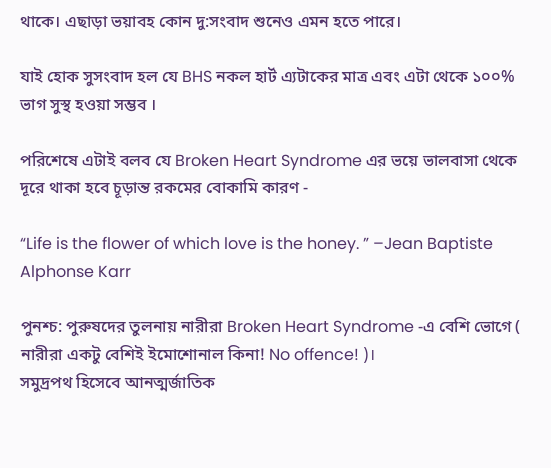থাকে। এছাড়া ভয়াবহ কোন দু:সংবাদ শুনেও এমন হতে পারে।

যাই হোক সুসংবাদ হল যে BHS নকল হার্ট এ্যটাকের মাত্র এবং এটা থেকে ১০০% ভাগ সুস্থ হওয়া সম্ভব ।

পরিশেষে এটাই বলব যে Broken Heart Syndrome এর ভয়ে ভালবাসা থেকে দূরে থাকা হবে চূড়ান্ত রকমের বোকামি কারণ -

“Life is the flower of which love is the honey. ” –Jean Baptiste Alphonse Karr

পুনশ্চ: পুরুষদের তুলনায় নারীরা Broken Heart Syndrome -এ বেশি ভোগে ( নারীরা একটু বেশিই ইমোশোনাল কিনা! No offence! )।
সমুদ্রপথ হিসেবে আনত্মর্জাতিক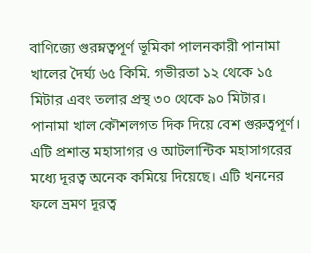বাণিজ্যে গুরম্নত্বপূর্ণ ভূমিকা পালনকারী পানামা খালের দৈর্ঘ্য ৬৫ কিমি. গভীরতা ১২ থেকে ১৫ মিটার এবং তলার প্রস্থ ৩০ থেকে ৯০ মিটার। পানামা খাল কৌশলগত দিক দিয়ে বেশ গুরুত্বপূর্ণ। এটি প্রশান্ত মহাসাগর ও আটলান্টিক মহাসাগরের মধ্যে দূরত্ব অনেক কমিয়ে দিয়েছে। এটি খননের ফলে ভ্রমণ দূরত্ব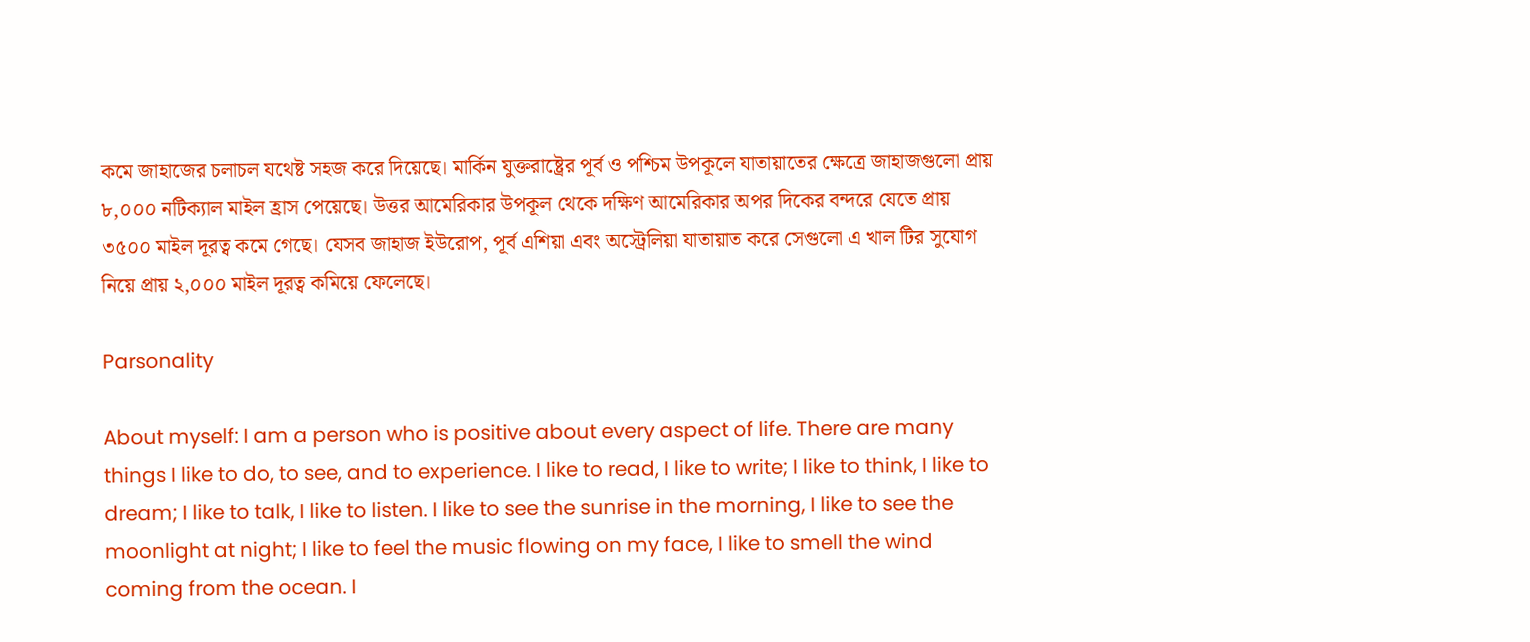কমে জাহাজের চলাচল যথেষ্ট সহজ করে দিয়েছে। মার্কিন যুক্তরাষ্ট্রের পূর্ব ও পশ্চিম উপকূলে যাতায়াতের ক্ষেত্রে জাহাজগুলো প্রায় ৮,০০০ নটিক্যাল মাইল হ্রাস পেয়েছে। উত্তর আমেরিকার উপকূল থেকে দক্ষিণ আমেরিকার অপর দিকের বন্দরে যেতে প্রায় ৩৫০০ মাইল দূরত্ব কমে গেছে। যেসব জাহাজ ইউরোপ, পূর্ব এশিয়া এবং অস্ট্রেলিয়া যাতায়াত করে সেগুলো এ খাল টির সুযোগ নিয়ে প্রায় ২,০০০ মাইল দূরত্ব কমিয়ে ফেলেছে।

Parsonality

About myself: I am a person who is positive about every aspect of life. There are many things I like to do, to see, and to experience. I like to read, I like to write; I like to think, I like to dream; I like to talk, I like to listen. I like to see the sunrise in the morning, I like to see the moonlight at night; I like to feel the music flowing on my face, I like to smell the wind coming from the ocean. I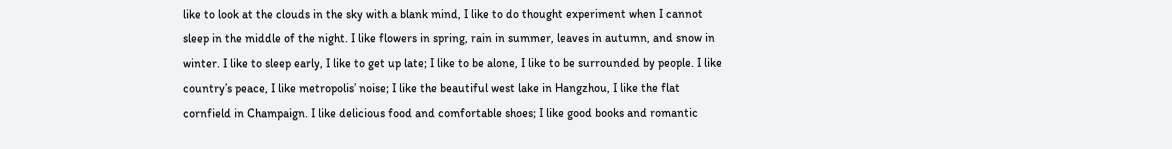like to look at the clouds in the sky with a blank mind, I like to do thought experiment when I cannot sleep in the middle of the night. I like flowers in spring, rain in summer, leaves in autumn, and snow in winter. I like to sleep early, I like to get up late; I like to be alone, I like to be surrounded by people. I like country’s peace, I like metropolis’ noise; I like the beautiful west lake in Hangzhou, I like the flat cornfield in Champaign. I like delicious food and comfortable shoes; I like good books and romantic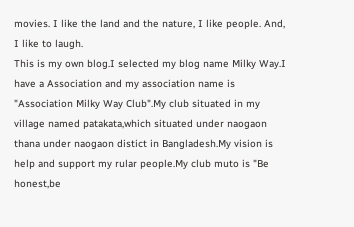movies. I like the land and the nature, I like people. And, I like to laugh.
This is my own blog.I selected my blog name Milky Way.I have a Association and my association name is "Association Milky Way Club".My club situated in my village named patakata,which situated under naogaon thana under naogaon distict in Bangladesh.My vision is help and support my rular people.My club muto is "Be honest,be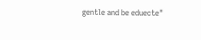gentle and be eduecte"